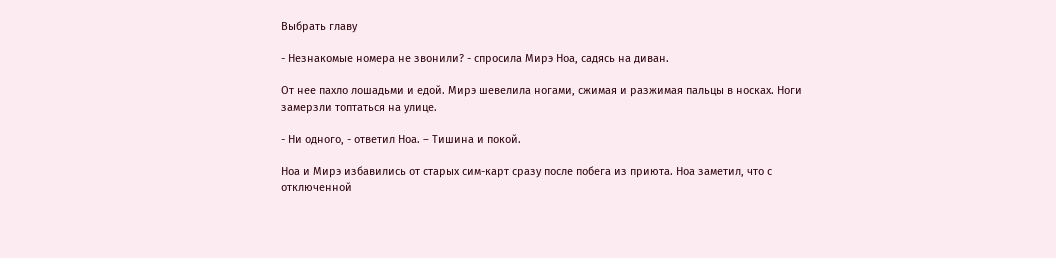Выбрать главу

- Незнакомые номера не звонили? - спросила Мирэ Ноа, садясь на диван.

От нее пахло лошадьми и едой. Мирэ шевелила ногами, сжимая и разжимая пальцы в носках. Ноги замерзли топтаться на улице.

- Ни одного, - ответил Ноа. – Тишина и покой.

Ноа и Мирэ избавились от старых сим-карт сразу после побега из приюта. Ноа заметил, что с отключенной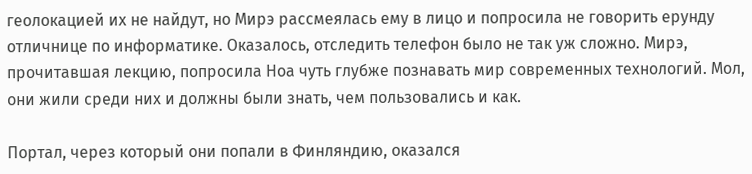геолокацией их не найдут, но Мирэ рассмеялась ему в лицо и попросила не говорить ерунду отличнице по информатике. Оказалось, отследить телефон было не так уж сложно. Мирэ, прочитавшая лекцию, попросила Ноа чуть глубже познавать мир современных технологий. Мол, они жили среди них и должны были знать, чем пользовались и как.

Портал, через который они попали в Финляндию, оказался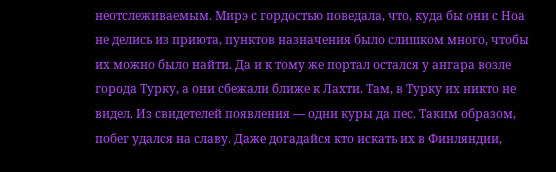неотслеживаемым. Мирэ с гордостью поведала, что, куда бы они с Ноа не делись из приюта, пунктов назначения было слишком много, чтобы их можно было найти. Да и к тому же портал остался у ангара возле города Турку, а они сбежали ближе к Лахти. Там, в Турку их никто не видел. Из свидетелей появления — одни куры да пес. Таким образом, побег удался на славу. Даже догадайся кто искать их в Финляндии,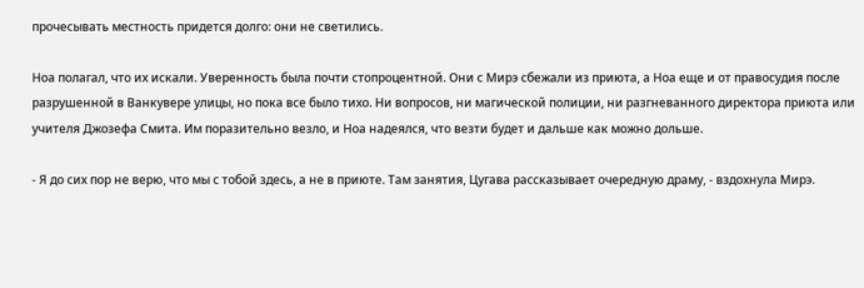прочесывать местность придется долго: они не светились.

Ноа полагал, что их искали. Уверенность была почти стопроцентной. Они с Мирэ сбежали из приюта, а Ноа еще и от правосудия после разрушенной в Ванкувере улицы, но пока все было тихо. Ни вопросов, ни магической полиции, ни разгневанного директора приюта или учителя Джозефа Смита. Им поразительно везло, и Ноа надеялся, что везти будет и дальше как можно дольше.

- Я до сих пор не верю, что мы с тобой здесь, а не в приюте. Там занятия, Цугава рассказывает очередную драму, - вздохнула Мирэ.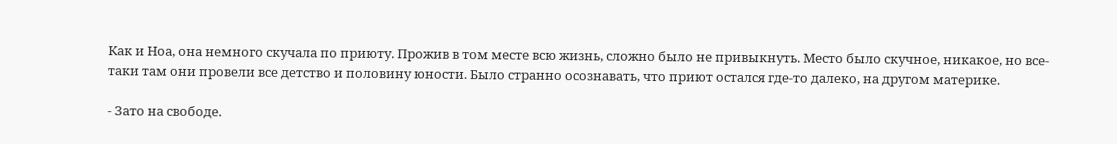Как и Ноа, она немного скучала по приюту. Прожив в том месте всю жизнь, сложно было не привыкнуть. Место было скучное, никакое, но все-таки там они провели все детство и половину юности. Было странно осознавать, что приют остался где-то далеко, на другом материке.

- Зато на свободе.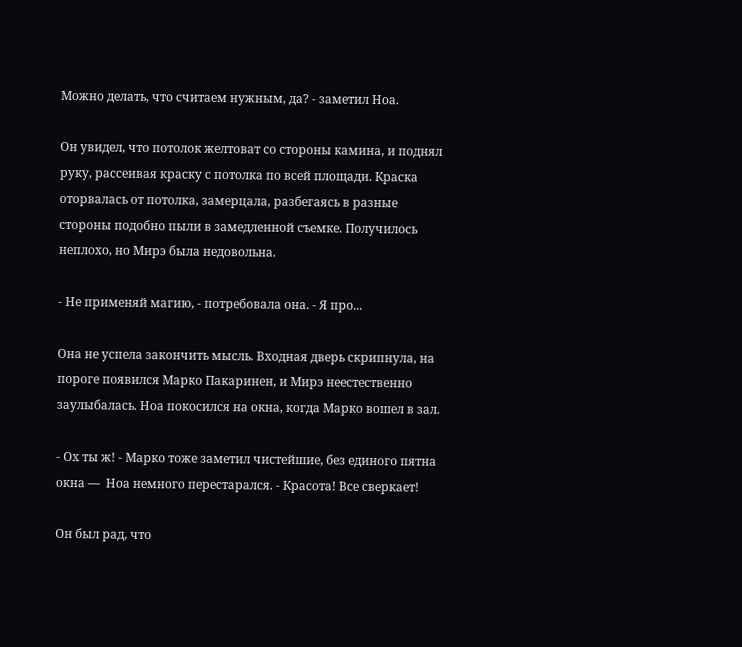Можно делать, что считаем нужным, да? - заметил Ноа.

Он увидел, что потолок желтоват со стороны камина, и поднял руку, рассеивая краску с потолка по всей площади. Краска оторвалась от потолка, замерцала, разбегаясь в разные стороны подобно пыли в замедленной съемке. Получилось неплохо, но Мирэ была недовольна.

- Не применяй магию, - потребовала она. - Я про...

Она не успела закончить мысль. Входная дверь скрипнула, на пороге появился Марко Пакаринен, и Мирэ неестественно заулыбалась. Ноа покосился на окна, когда Марко вошел в зал.

- Ох ты ж! - Марко тоже заметил чистейшие, без единого пятна окна —  Ноа немного перестарался. - Красота! Все сверкает!

Он был рад, что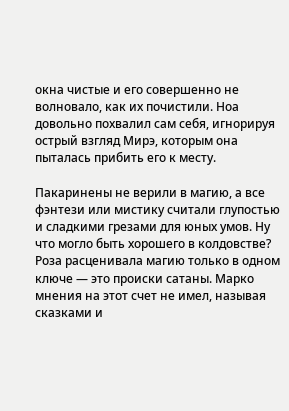окна чистые и его совершенно не волновало, как их почистили. Ноа довольно похвалил сам себя, игнорируя острый взгляд Мирэ, которым она пыталась прибить его к месту.

Пакаринены не верили в магию, а все фэнтези или мистику считали глупостью и сладкими грезами для юных умов. Ну что могло быть хорошего в колдовстве? Роза расценивала магию только в одном ключе — это происки сатаны. Марко мнения на этот счет не имел, называя сказками и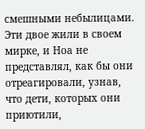смешными небылицами. Эти двое жили в своем мирке, и Ноа не представлял, как бы они отреагировали, узнав, что дети, которых они приютили,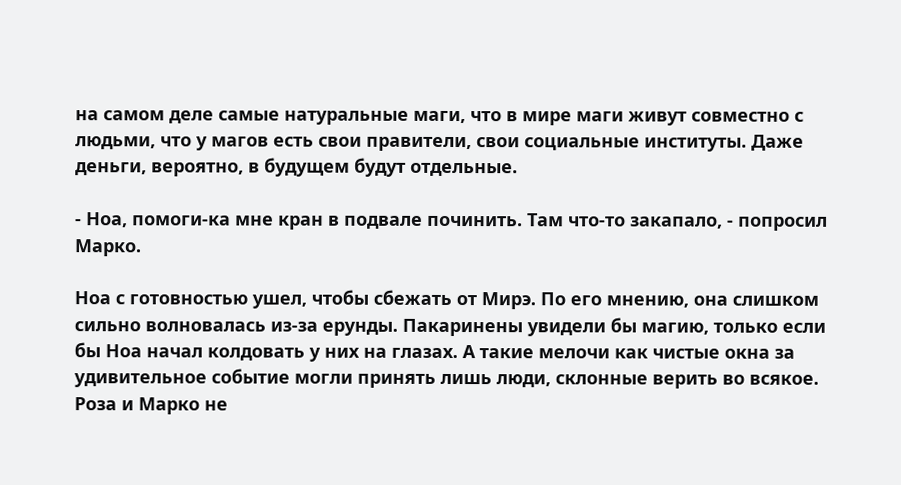на самом деле самые натуральные маги, что в мире маги живут совместно с людьми, что у магов есть свои правители, свои социальные институты. Даже деньги, вероятно, в будущем будут отдельные.

- Ноа, помоги-ка мне кран в подвале починить. Там что-то закапало, - попросил Марко.

Ноа с готовностью ушел, чтобы сбежать от Мирэ. По его мнению, она слишком сильно волновалась из-за ерунды. Пакаринены увидели бы магию, только если бы Ноа начал колдовать у них на глазах. А такие мелочи как чистые окна за удивительное событие могли принять лишь люди, склонные верить во всякое. Роза и Марко не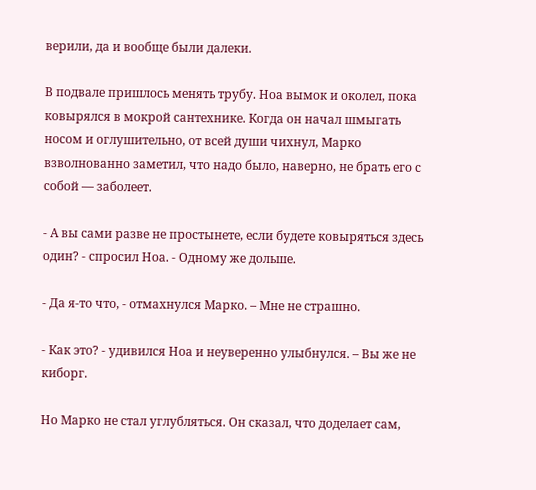верили, да и вообще были далеки.

В подвале пришлось менять трубу. Ноа вымок и околел, пока ковырялся в мокрой сантехнике. Когда он начал шмыгать носом и оглушительно, от всей души чихнул, Марко взволнованно заметил, что надо было, наверно, не брать его с собой — заболеет.

- А вы сами разве не простынете, если будете ковыряться здесь один? - спросил Ноа. - Одному же дольше.

- Да я-то что, - отмахнулся Марко. – Мне не страшно.

- Как это? - удивился Ноа и неуверенно улыбнулся. – Вы же не киборг.

Но Марко не стал углубляться. Он сказал, что доделает сам,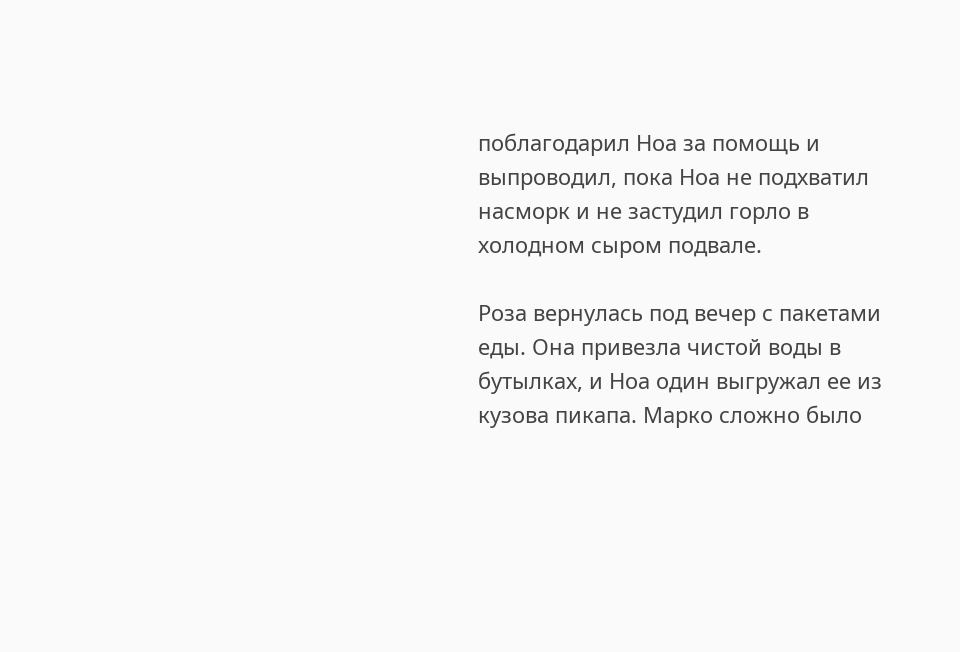поблагодарил Ноа за помощь и выпроводил, пока Ноа не подхватил насморк и не застудил горло в холодном сыром подвале.

Роза вернулась под вечер с пакетами еды. Она привезла чистой воды в бутылках, и Ноа один выгружал ее из кузова пикапа. Марко сложно было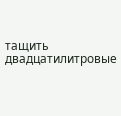тащить двадцатилитровые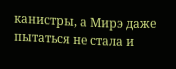канистры, а Мирэ даже пытаться не стала и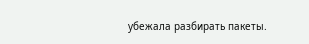убежала разбирать пакеты.